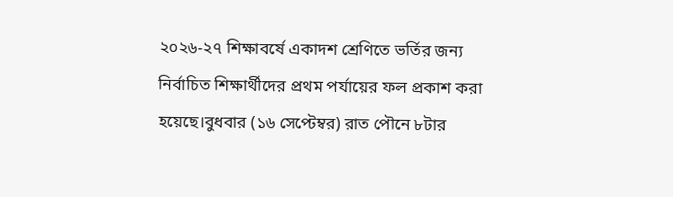২০২৬-২৭ শিক্ষাবর্ষে একাদশ শ্রেণিতে ভর্তির জন্য নির্বাচিত শিক্ষার্থীদের প্রথম পর্যায়ের ফল প্রকাশ করা হয়েছে।বুধবার (১৬ সেপ্টেম্বর) রাত পৌনে ৮টার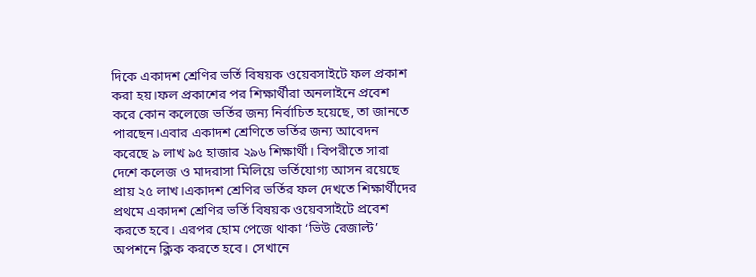দিকে একাদশ শ্রেণির ভর্তি বিষয়ক ওয়েবসাইটে ফল প্রকাশ করা হয়।ফল প্রকাশের পর শিক্ষার্থীরা অনলাইনে প্রবেশ করে কোন কলেজে ভর্তির জন্য নির্বাচিত হয়েছে, তা জানতে পারছেন।এবার একাদশ শ্রেণিতে ভর্তির জন্য আবেদন করেছে ৯ লাখ ৯৫ হাজার ২৯৬ শিক্ষার্থী। বিপরীতে সারা দেশে কলেজ ও মাদরাসা মিলিয়ে ভর্তিযোগ্য আসন রয়েছে প্রায় ২৫ লাখ।একাদশ শ্রেণির ভর্তির ফল দেখতে শিক্ষার্থীদের প্রথমে একাদশ শ্রেণির ভর্তি বিষয়ক ওয়েবসাইটে প্রবেশ করতে হবে। এরপর হোম পেজে থাকা ‘ভিউ রেজাল্ট’ অপশনে ক্লিক করতে হবে। সেখানে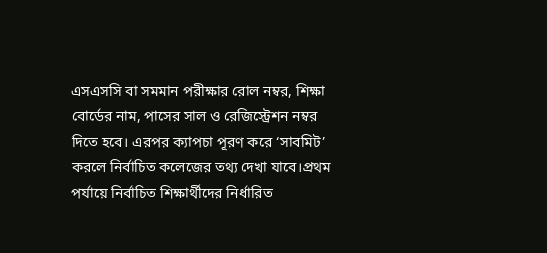এসএসসি বা সমমান পরীক্ষার রোল নম্বর, শিক্ষা বোর্ডের নাম, পাসের সাল ও রেজিস্ট্রেশন নম্বর দিতে হবে। এরপর ক্যাপচা পূরণ করে ‘সাবমিট’ করলে নির্বাচিত কলেজের তথ্য দেখা যাবে।প্রথম পর্যায়ে নির্বাচিত শিক্ষার্থীদের নির্ধারিত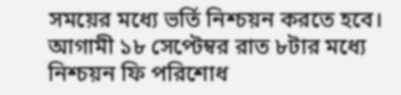সময়ের মধ্যে ভর্তি নিশ্চয়ন করতে হবে। আগামী ১৮ সেপ্টেম্বর রাত ৮টার মধ্যে নিশ্চয়ন ফি পরিশোধ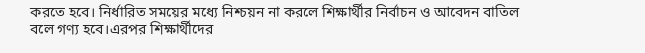করতে হবে। নির্ধারিত সময়ের মধ্যে নিশ্চয়ন না করলে শিক্ষার্থীর নির্বাচন ও আবেদন বাতিল বলে গণ্য হবে।এরপর শিক্ষার্থীদের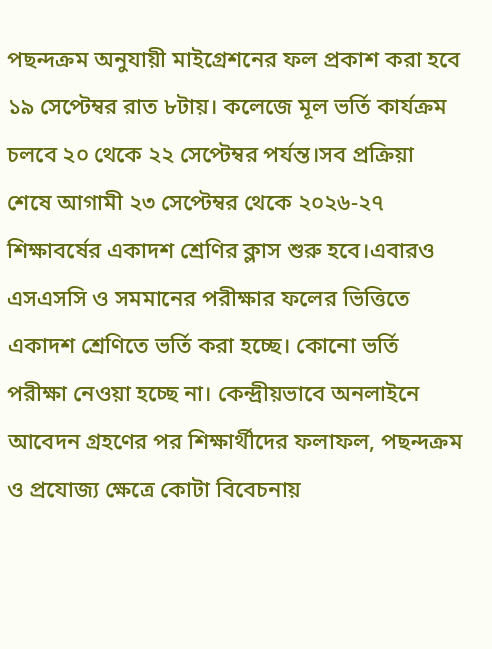পছন্দক্রম অনুযায়ী মাইগ্রেশনের ফল প্রকাশ করা হবে ১৯ সেপ্টেম্বর রাত ৮টায়। কলেজে মূল ভর্তি কার্যক্রম চলবে ২০ থেকে ২২ সেপ্টেম্বর পর্যন্ত।সব প্রক্রিয়া শেষে আগামী ২৩ সেপ্টেম্বর থেকে ২০২৬-২৭ শিক্ষাবর্ষের একাদশ শ্রেণির ক্লাস শুরু হবে।এবারও এসএসসি ও সমমানের পরীক্ষার ফলের ভিত্তিতে একাদশ শ্রেণিতে ভর্তি করা হচ্ছে। কোনো ভর্তি পরীক্ষা নেওয়া হচ্ছে না। কেন্দ্রীয়ভাবে অনলাইনে আবেদন গ্রহণের পর শিক্ষার্থীদের ফলাফল, পছন্দক্রম ও প্রযোজ্য ক্ষেত্রে কোটা বিবেচনায়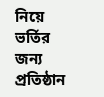নিয়ে ভর্তির জন্য প্রতিষ্ঠান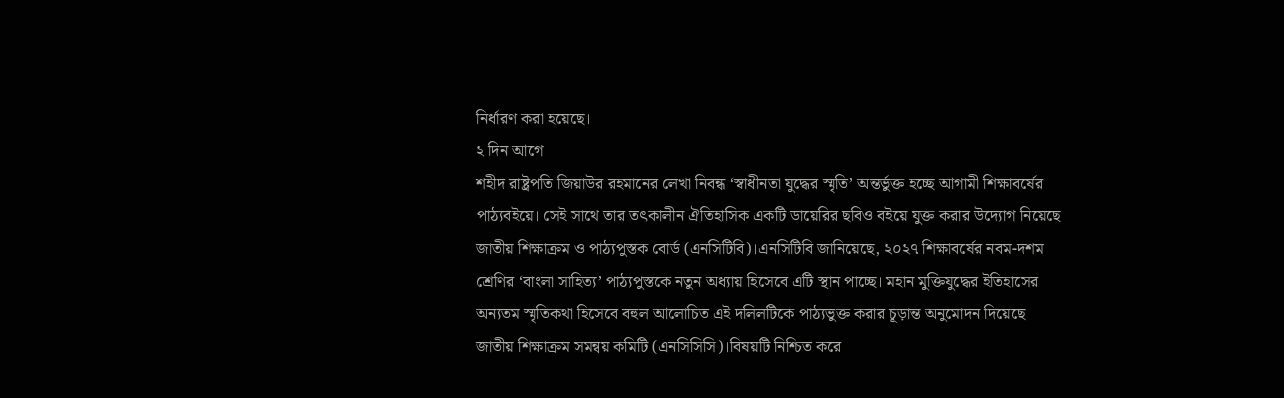নির্ধারণ করা হয়েছে।
২ দিন আগে
শহীদ রাষ্ট্রপতি জিয়াউর রহমানের লেখা নিবন্ধ ‘স্বাধীনতা যুদ্ধের স্মৃতি’ অন্তর্ভুক্ত হচ্ছে আগামী শিক্ষাবর্ষের পাঠ্যবইয়ে। সেই সাথে তার তৎকালীন ঐতিহাসিক একটি ডায়েরির ছবিও বইয়ে যুক্ত করার উদ্যোগ নিয়েছে জাতীয় শিক্ষাক্রম ও পাঠ্যপুস্তক বোর্ড (এনসিটিবি)।এনসিটিবি জানিয়েছে, ২০২৭ শিক্ষাবর্ষের নবম-দশম শ্রেণির ‘বাংলা সাহিত্য’ পাঠ্যপুস্তকে নতুন অধ্যায় হিসেবে এটি স্থান পাচ্ছে। মহান মুক্তিযুদ্ধের ইতিহাসের অন্যতম স্মৃতিকথা হিসেবে বহুল আলোচিত এই দলিলটিকে পাঠ্যভুক্ত করার চূড়ান্ত অনুমোদন দিয়েছে জাতীয় শিক্ষাক্রম সমন্বয় কমিটি (এনসিসিসি)।বিষয়টি নিশ্চিত করে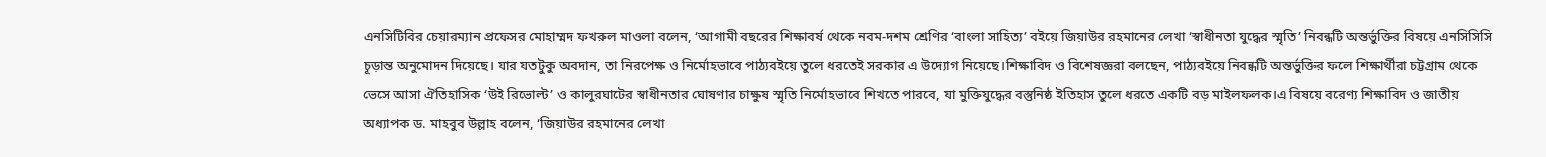এনসিটিবির চেয়ারম্যান প্রফেসর মোহাম্মদ ফখরুল মাওলা বলেন, ‘আগামী বছরের শিক্ষাবর্ষ থেকে নবম-দশম শ্রেণির ‘বাংলা সাহিত্য’ বইয়ে জিয়াউর রহমানের লেখা ‘স্বাধীনতা যুদ্ধের স্মৃতি’ নিবন্ধটি অন্তর্ভুক্তির বিষয়ে এনসিসিসি চূড়ান্ত অনুমোদন দিয়েছে। যার যতটুকু অবদান, তা নিরপেক্ষ ও নির্মোহভাবে পাঠ্যবইয়ে তুলে ধরতেই সরকার এ উদ্যোগ নিয়েছে।শিক্ষাবিদ ও বিশেষজ্ঞরা বলছেন, পাঠ্যবইয়ে নিবন্ধটি অন্তর্ভুক্তির ফলে শিক্ষার্থীরা চট্টগ্রাম থেকে ভেসে আসা ঐতিহাসিক ‘উই রিভোল্ট’ ও কালুরঘাটের স্বাধীনতার ঘোষণার চাক্ষুষ স্মৃতি নির্মোহভাবে শিখতে পারবে, যা মুক্তিযুদ্ধের বস্তুনিষ্ঠ ইতিহাস তুলে ধরতে একটি বড় মাইলফলক।এ বিষয়ে বরেণ্য শিক্ষাবিদ ও জাতীয় অধ্যাপক ড. মাহবুব উল্লাহ বলেন, ‘জিয়াউর রহমানের লেখা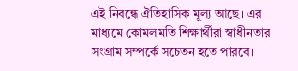এই নিবন্ধে ঐতিহাসিক মূল্য আছে। এর মাধ্যমে কোমলমতি শিক্ষার্থীরা স্বাধীনতার সংগ্রাম সম্পর্কে সচেতন হতে পারবে।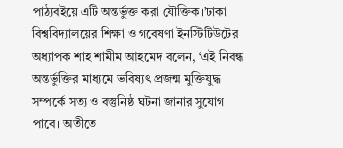পাঠ্যবইয়ে এটি অন্তর্ভুক্ত করা যৌক্তিক।’ঢাকা বিশ্ববিদ্যালয়ের শিক্ষা ও গবেষণা ইনস্টিটিউটের অধ্যাপক শাহ শামীম আহমেদ বলেন, ‘এই নিবন্ধ অন্তর্ভুক্তির মাধ্যমে ভবিষ্যৎ প্রজন্ম মুক্তিযুদ্ধ সম্পর্কে সত্য ও বস্তুনিষ্ঠ ঘটনা জানার সুযোগ পাবে। অতীতে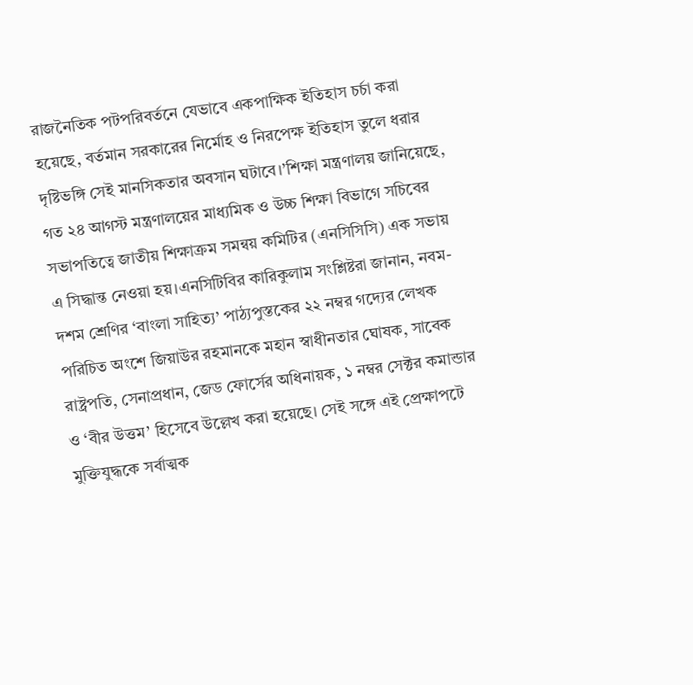রাজনৈতিক পটপরিবর্তনে যেভাবে একপাক্ষিক ইতিহাস চর্চা করা হয়েছে, বর্তমান সরকারের নির্মোহ ও নিরপেক্ষ ইতিহাস তুলে ধরার দৃষ্টিভঙ্গি সেই মানসিকতার অবসান ঘটাবে।’শিক্ষা মন্ত্রণালয় জানিয়েছে, গত ২৪ আগস্ট মন্ত্রণালয়ের মাধ্যমিক ও উচ্চ শিক্ষা বিভাগে সচিবের সভাপতিত্বে জাতীয় শিক্ষাক্রম সমন্বয় কমিটির (এনসিসিসি) এক সভায় এ সিদ্ধান্ত নেওয়া হয়।এনসিটিবির কারিকুলাম সংশ্লিষ্টরা জানান, নবম-দশম শ্রেণির ‘বাংলা সাহিত্য’ পাঠ্যপুস্তকের ২২ নম্বর গদ্যের লেখক পরিচিত অংশে জিয়াউর রহমানকে মহান স্বাধীনতার ঘোষক, সাবেক রাষ্ট্রপতি, সেনাপ্রধান, জেড ফোর্সের অধিনায়ক, ১ নম্বর সেক্টর কমান্ডার ও ‘বীর উত্তম’ হিসেবে উল্লেখ করা হয়েছে। সেই সঙ্গে এই প্রেক্ষাপটে মুক্তিযুদ্ধকে সর্বাত্মক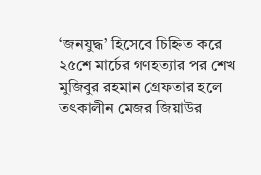‘জনযুদ্ধ’ হিসেবে চিহ্নিত করে ২৫শে মার্চের গণহত্যার পর শেখ মুজিবুর রহমান গ্রেফতার হলে তৎকালীন মেজর জিয়াউর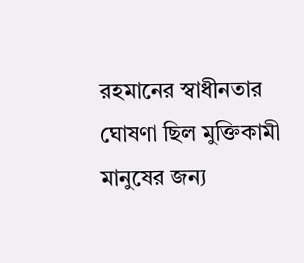রহমানের স্বাধীনতার ঘোষণা ছিল মুক্তিকামী মানুষের জন্য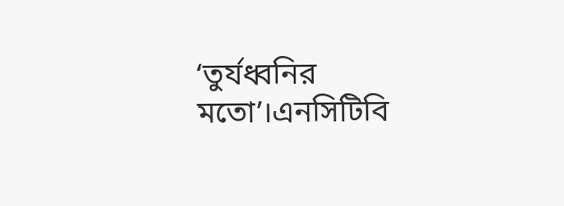‘তুর্যধ্বনির মতো’।এনসিটিবি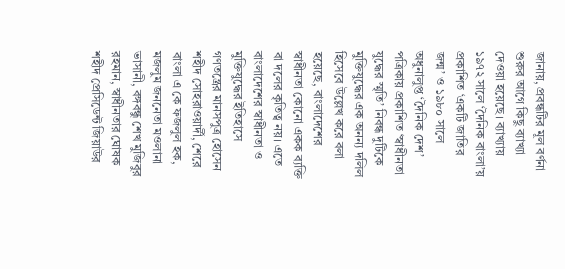জানায়, প্রবন্ধটির মূল বর্ণনা শুরুর আগে কিছু ব্যাখ্যা দেওয়া হয়েছে। ব্যাখ্যায় ১৯৭২ সালে ‘দৈনিক বাংলা’য় প্রকাশিত ‘একটি জাতির জন্ম’ ও ১৯৮০ সালে অধুনালুপ্ত ‘দৈনিক দেশ’ পত্রিকায় প্রকাশিত ‘স্বাধীনতা যুদ্ধের স্মৃতি’ নিবন্ধ দুটিকে মুক্তিযুদ্ধের এক অনন্য দলিল হিসেবে উল্লেখ করে বলা হয়েছে, বাংলাদেশের স্বাধীনতা কোনো একক ব্যক্তি বা দলের কৃতিত্ব নয়। এতে বাংলাদেশের স্বাধীনতা ও মুক্তিযুদ্ধের ইতিহাসে গণতন্ত্রের মানসপুত্র হোসেন শহীদ সোহরাওয়ার্দী, শেরে বাংলা এ কে ফজলুল হক, মজলুম জননেতা মওলানা ভাসানী, বঙ্গবন্ধু শেখ মুজিবুর রহমান, স্বাধীনতার ঘোষক শহীদ প্রেসিডেন্ট জিয়াউর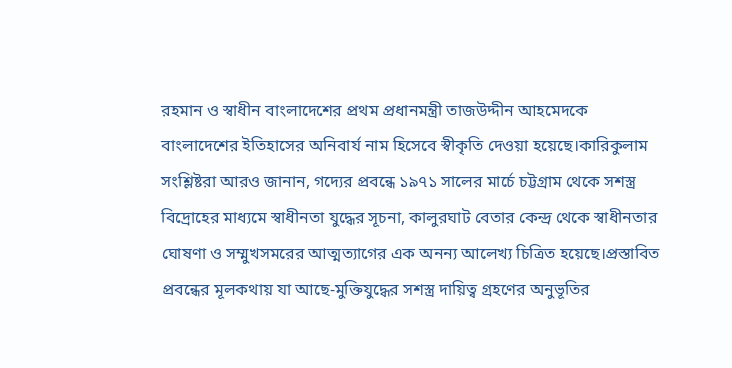রহমান ও স্বাধীন বাংলাদেশের প্রথম প্রধানমন্ত্রী তাজউদ্দীন আহমেদকে বাংলাদেশের ইতিহাসের অনিবার্য নাম হিসেবে স্বীকৃতি দেওয়া হয়েছে।কারিকুলাম সংশ্লিষ্টরা আরও জানান, গদ্যের প্রবন্ধে ১৯৭১ সালের মার্চে চট্টগ্রাম থেকে সশস্ত্র বিদ্রোহের মাধ্যমে স্বাধীনতা যুদ্ধের সূচনা, কালুরঘাট বেতার কেন্দ্র থেকে স্বাধীনতার ঘোষণা ও সম্মুখসমরের আত্মত্যাগের এক অনন্য আলেখ্য চিত্রিত হয়েছে।প্রস্তাবিত প্রবন্ধের মূলকথায় যা আছে-মুক্তিযুদ্ধের সশস্ত্র দায়িত্ব গ্রহণের অনুভূতির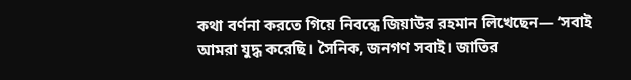কথা বর্ণনা করতে গিয়ে নিবন্ধে জিয়াউর রহমান লিখেছেন— ‘সবাই আমরা যুদ্ধ করেছি। সৈনিক, জনগণ সবাই। জাতির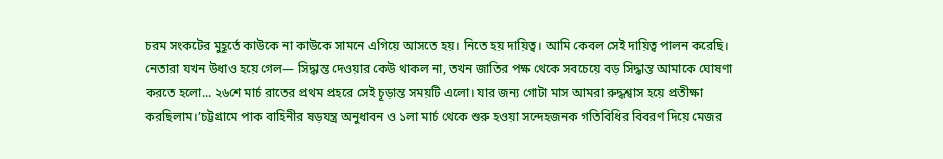চরম সংকটের মুহূর্তে কাউকে না কাউকে সামনে এগিয়ে আসতে হয়। নিতে হয় দায়িত্ব। আমি কেবল সেই দায়িত্ব পালন করেছি। নেতারা যখন উধাও হয়ে গেল— সিদ্ধান্ত দেওয়ার কেউ থাকল না, তখন জাতির পক্ষ থেকে সবচেয়ে বড় সিদ্ধান্ত আমাকে ঘোষণা করতে হলো... ২৬শে মার্চ রাতের প্রথম প্রহরে সেই চূড়ান্ত সময়টি এলো। যার জন্য গোটা মাস আমরা রুদ্ধশ্বাস হয়ে প্রতীক্ষা করছিলাম।’চট্টগ্রামে পাক বাহিনীর ষড়যন্ত্র অনুধাবন ও ১লা মার্চ থেকে শুরু হওয়া সন্দেহজনক গতিবিধির বিবরণ দিয়ে মেজর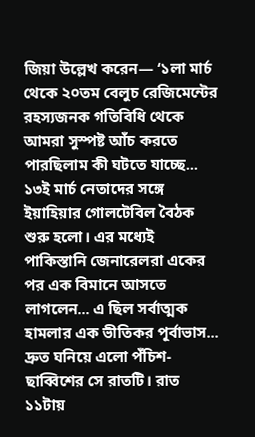জিয়া উল্লেখ করেন— ‘১লা মার্চ থেকে ২০তম বেলুচ রেজিমেন্টের রহস্যজনক গতিবিধি থেকে আমরা সুস্পষ্ট আঁচ করতে পারছিলাম কী ঘটতে যাচ্ছে... ১৩ই মার্চ নেতাদের সঙ্গে ইয়াহিয়ার গোলটেবিল বৈঠক শুরু হলো। এর মধ্যেই পাকিস্তানি জেনারেলরা একের পর এক বিমানে আসতে লাগলেন... এ ছিল সর্বাত্মক হামলার এক ভীতিকর পূর্বাভাস... দ্রুত ঘনিয়ে এলো পঁচিশ-ছাব্বিশের সে রাতটি। রাত ১১টায়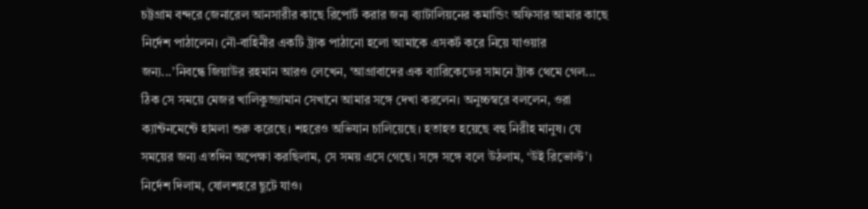চট্টগ্রাম বন্দরে জেনারেল আনসারীর কাছে রিপোর্ট করার জন্য ব্যাটালিয়নের কমান্ডিং অফিসার আমার কাছে নির্দেশ পাঠালেন। নৌ-বাহিনীর একটি ট্রাক পাঠানো হলো আমাকে এসকর্ট করে নিয়ে যাওয়ার জন্য...’নিবন্ধে জিয়াউর রহমান আরও লেখেন, ‘আগ্রাবাদের এক ব্যারিকেডের সামনে ট্রাক থেমে গেল... ঠিক সে সময়ে মেজর খালিকুজ্জামান সেখানে আমার সঙ্গে দেখা করলেন। অনুচ্চস্বরে বললেন, ওরা ক্যান্টনমেন্টে হামলা শুরু করেছে। শহরেও অভিযান চালিয়েছে। হতাহত হয়েছে বহু নিরীহ মানুষ। যে সময়ের জন্য এতদিন অপেক্ষা করছিলাম, সে সময় এসে গেছে। সঙ্গে সঙ্গে বলে উঠলাম, ‘উই রিভোল্ট’। নির্দেশ দিলাম, ষোলশহরে ছুটে যাও।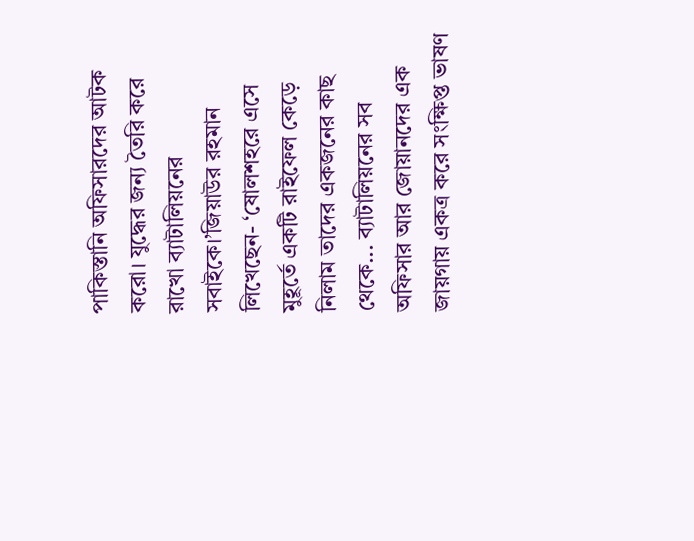পাকিস্তানি অফিসারদের আটক করো। যুদ্ধের জন্য তৈরি করে রাখো ব্যাটালিয়নের সবাইকে।’জিয়াউর রহমান লিখেছেন- ‘ষোলশহরে এসে মুহূর্তে একটি রাইফেল কেড়ে নিলাম তাদের একজনের কাছ থেকে... ব্যাটালিয়নের সব অফিসার আর জোয়ানদের এক জায়গায় একত্র করে সংক্ষিপ্ত ভাষণ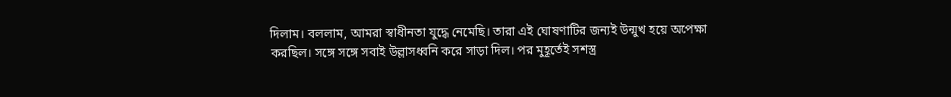দিলাম। বললাম, আমরা স্বাধীনতা যুদ্ধে নেমেছি। তারা এই ঘোষণাটির জন্যই উন্মুখ হয়ে অপেক্ষা করছিল। সঙ্গে সঙ্গে সবাই উল্লাসধ্বনি করে সাড়া দিল। পর মুহূর্তেই সশস্ত্র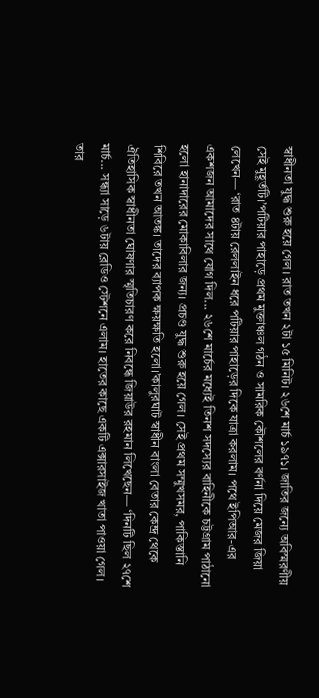স্বাধীনতা যুদ্ধ শুরু হয়ে গেল। রাত তখন ২টা ১৫ মিনিট। ২৬শে মার্চ ১৯৭১। জাতির জন্যে অবিস্মরণীয় সেই মুহূর্তটি।’পটিয়ার পাহাড়ে প্রথম মুক্তাঞ্চল গঠন ও সামরিক কৌশলের বর্ণনা দিয়ে মেজর জিয়া লেখেন— ‘রাত ৪টায় রেললাইন ধরে পটিয়ার পাহাড়ের দিকে যাত্রা করলাম। পথে ইপিআর-এর একশজন আমাদের সাথে যোগ দিল... ২৬শে মার্চের মধ্যেই তিনশ সদস্যের বাহিনীকে চট্টগ্রাম পাঠানো হলো হানাদারের মোকাবিলার জন্য। প্রচণ্ড যুদ্ধ শুরু হয়ে গেল। সেই প্রথম সম্মুখসমর, পাকিস্তানি শিবিরে তখন আতঙ্ক। তাদের ব্যাপক ক্ষয়ক্ষতি হলো।’কালুরঘাট স্বাধীন বাংলা বেতার কেন্দ্র থেকে ঐতিহাসিক স্বাধীনতা ঘোষণার স্মৃতিচারণ করে নিবন্ধে জিয়াউর রহমান লিখেছেন— ‘দিনটি ছিল ২৭শে মার্চ... সন্ধ্যা সাড়ে ৬টায় রেডিও স্টেশনে এলাম। হাতের কাছে একটি এক্সারসাইজ খাতা পাওয়া গেল। তার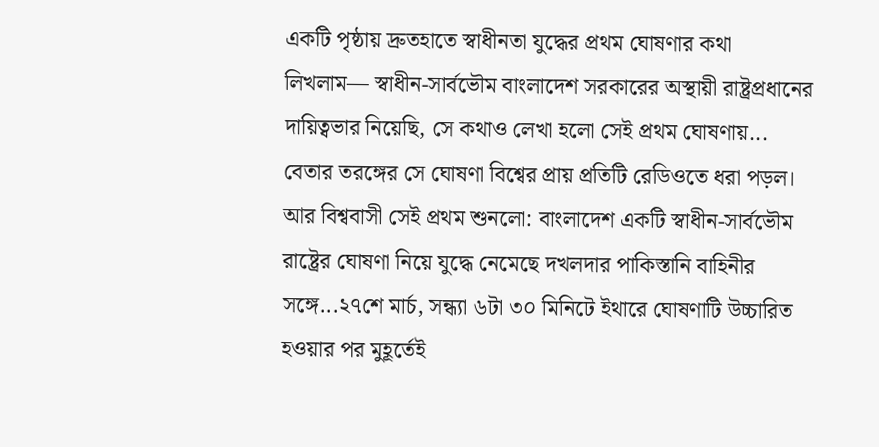একটি পৃষ্ঠায় দ্রুতহাতে স্বাধীনতা যুদ্ধের প্রথম ঘোষণার কথা লিখলাম— স্বাধীন-সার্বভৌম বাংলাদেশ সরকারের অস্থায়ী রাষ্ট্রপ্রধানের দায়িত্বভার নিয়েছি, সে কথাও লেখা হলো সেই প্রথম ঘোষণায়... বেতার তরঙ্গের সে ঘোষণা বিশ্বের প্রায় প্রতিটি রেডিওতে ধরা পড়ল। আর বিশ্ববাসী সেই প্রথম শুনলো: বাংলাদেশ একটি স্বাধীন-সার্বভৌম রাষ্ট্রের ঘোষণা নিয়ে যুদ্ধে নেমেছে দখলদার পাকিস্তানি বাহিনীর সঙ্গে...২৭শে মার্চ, সন্ধ্যা ৬টা ৩০ মিনিটে ইথারে ঘোষণাটি উচ্চারিত হওয়ার পর মুহূর্তেই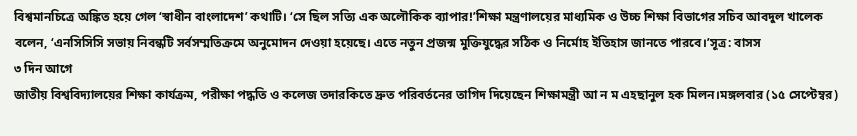বিশ্বমানচিত্রে অঙ্কিত হয়ে গেল ‘স্বাধীন বাংলাদেশ’ কথাটি। ‘সে ছিল সত্যি এক অলৌকিক ব্যাপার!’শিক্ষা মন্ত্রণালয়ের মাধ্যমিক ও উচ্চ শিক্ষা বিভাগের সচিব আবদুল খালেক বলেন, ‘এনসিসিসি সভায় নিবন্ধটি সর্বসম্মতিক্রমে অনুমোদন দেওয়া হয়েছে। এতে নতুন প্রজন্ম মুক্তিযুদ্ধের সঠিক ও নির্মোহ ইতিহাস জানতে পারবে।’সূত্র: বাসস
৩ দিন আগে
জাতীয় বিশ্ববিদ্যালয়ের শিক্ষা কার্যক্রম, পরীক্ষা পদ্ধতি ও কলেজ তদারকিতে দ্রুত পরিবর্তনের তাগিদ দিয়েছেন শিক্ষামন্ত্রী আ ন ম এহছানুল হক মিলন।মঙ্গলবার (১৫ সেপ্টেম্বর)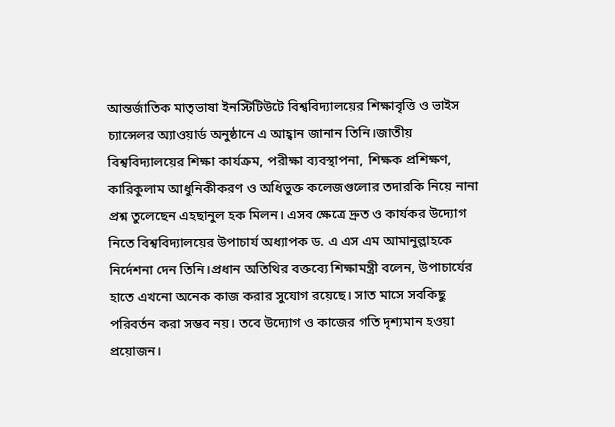আন্তর্জাতিক মাতৃভাষা ইনস্টিটিউটে বিশ্ববিদ্যালয়ের শিক্ষাবৃত্তি ও ভাইস চ্যান্সেলর অ্যাওয়ার্ড অনুষ্ঠানে এ আহ্বান জানান তিনি।জাতীয় বিশ্ববিদ্যালয়ের শিক্ষা কার্যক্রম, পরীক্ষা ব্যবস্থাপনা, শিক্ষক প্রশিক্ষণ, কারিকুলাম আধুনিকীকরণ ও অধিভুক্ত কলেজগুলোর তদারকি নিয়ে নানা প্রশ্ন তুলেছেন এহছানুল হক মিলন। এসব ক্ষেত্রে দ্রুত ও কার্যকর উদ্যোগ নিতে বিশ্ববিদ্যালয়ের উপাচার্য অধ্যাপক ড. এ এস এম আমানুল্লাহকে নির্দেশনা দেন তিনি।প্রধান অতিথির বক্তব্যে শিক্ষামন্ত্রী বলেন, উপাচার্যের হাতে এখনো অনেক কাজ করার সুযোগ রয়েছে। সাত মাসে সবকিছু পরিবর্তন করা সম্ভব নয়। তবে উদ্যোগ ও কাজের গতি দৃশ্যমান হওয়া প্রয়োজন।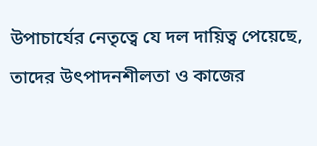উপাচার্যের নেতৃত্বে যে দল দায়িত্ব পেয়েছে, তাদের উৎপাদনশীলতা ও কাজের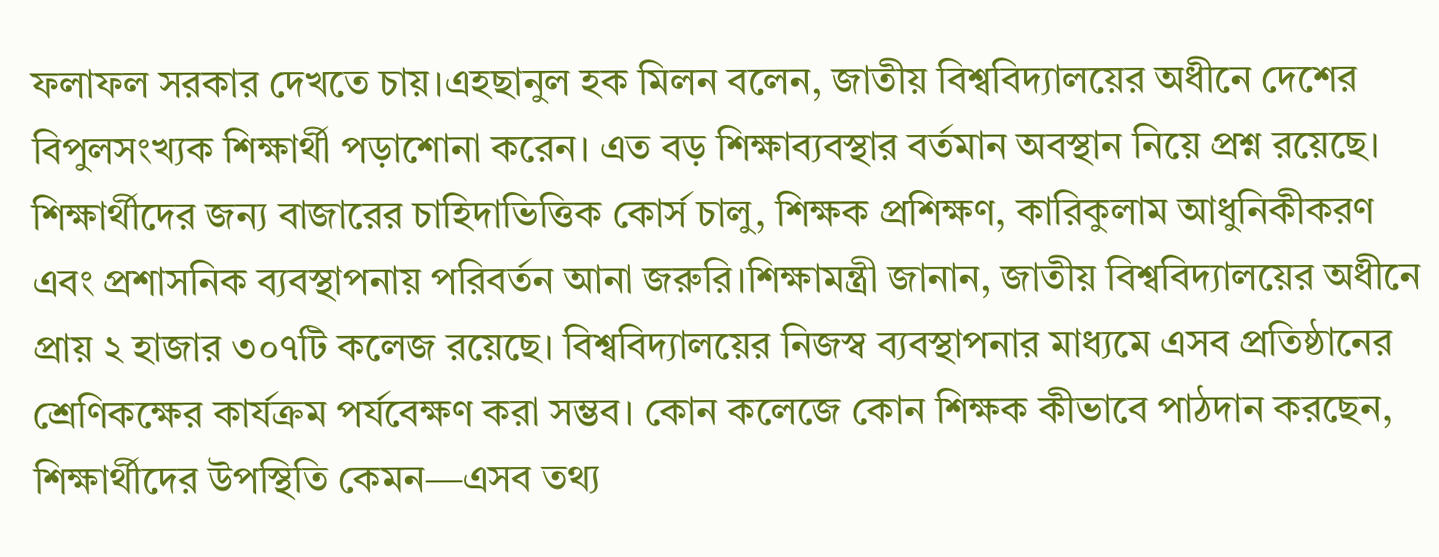ফলাফল সরকার দেখতে চায়।এহছানুল হক মিলন বলেন, জাতীয় বিশ্ববিদ্যালয়ের অধীনে দেশের বিপুলসংখ্যক শিক্ষার্থী পড়াশোনা করেন। এত বড় শিক্ষাব্যবস্থার বর্তমান অবস্থান নিয়ে প্রশ্ন রয়েছে। শিক্ষার্থীদের জন্য বাজারের চাহিদাভিত্তিক কোর্স চালু, শিক্ষক প্রশিক্ষণ, কারিকুলাম আধুনিকীকরণ এবং প্রশাসনিক ব্যবস্থাপনায় পরিবর্তন আনা জরুরি।শিক্ষামন্ত্রী জানান, জাতীয় বিশ্ববিদ্যালয়ের অধীনে প্রায় ২ হাজার ৩০৭টি কলেজ রয়েছে। বিশ্ববিদ্যালয়ের নিজস্ব ব্যবস্থাপনার মাধ্যমে এসব প্রতিষ্ঠানের শ্রেণিকক্ষের কার্যক্রম পর্যবেক্ষণ করা সম্ভব। কোন কলেজে কোন শিক্ষক কীভাবে পাঠদান করছেন, শিক্ষার্থীদের উপস্থিতি কেমন—এসব তথ্য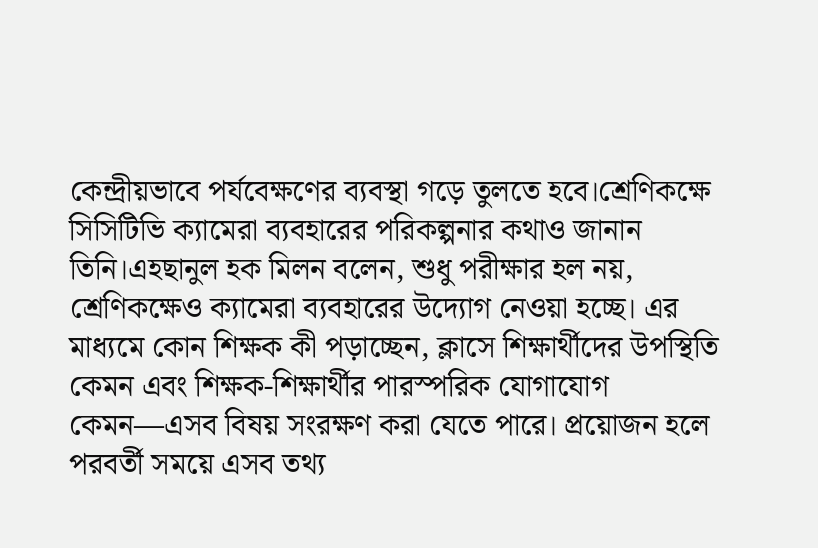কেন্দ্রীয়ভাবে পর্যবেক্ষণের ব্যবস্থা গড়ে তুলতে হবে।শ্রেণিকক্ষে সিসিটিভি ক্যামেরা ব্যবহারের পরিকল্পনার কথাও জানান তিনি।এহছানুল হক মিলন বলেন, শুধু পরীক্ষার হল নয়, শ্রেণিকক্ষেও ক্যামেরা ব্যবহারের উদ্যোগ নেওয়া হচ্ছে। এর মাধ্যমে কোন শিক্ষক কী পড়াচ্ছেন, ক্লাসে শিক্ষার্থীদের উপস্থিতি কেমন এবং শিক্ষক-শিক্ষার্থীর পারস্পরিক যোগাযোগ কেমন—এসব বিষয় সংরক্ষণ করা যেতে পারে। প্রয়োজন হলে পরবর্তী সময়ে এসব তথ্য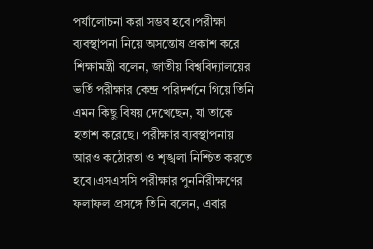পর্যালোচনা করা সম্ভব হবে।পরীক্ষা ব্যবস্থাপনা নিয়ে অসন্তোষ প্রকাশ করে শিক্ষামন্ত্রী বলেন, জাতীয় বিশ্ববিদ্যালয়ের ভর্তি পরীক্ষার কেন্দ্র পরিদর্শনে গিয়ে তিনি এমন কিছু বিষয় দেখেছেন, যা তাকে হতাশ করেছে। পরীক্ষার ব্যবস্থাপনায় আরও কঠোরতা ও শৃঙ্খলা নিশ্চিত করতে হবে।এসএসসি পরীক্ষার পুনর্নিরীক্ষণের ফলাফল প্রসঙ্গে তিনি বলেন, এবার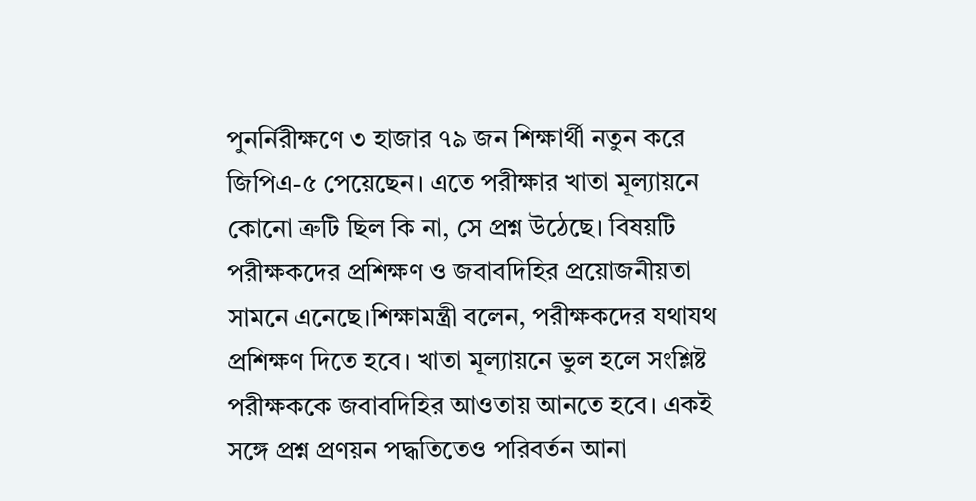পুনর্নিরীক্ষণে ৩ হাজার ৭৯ জন শিক্ষার্থী নতুন করে জিপিএ-৫ পেয়েছেন। এতে পরীক্ষার খাতা মূল্যায়নে কোনো ত্রুটি ছিল কি না, সে প্রশ্ন উঠেছে। বিষয়টি পরীক্ষকদের প্রশিক্ষণ ও জবাবদিহির প্রয়োজনীয়তা সামনে এনেছে।শিক্ষামন্ত্রী বলেন, পরীক্ষকদের যথাযথ প্রশিক্ষণ দিতে হবে। খাতা মূল্যায়নে ভুল হলে সংশ্লিষ্ট পরীক্ষককে জবাবদিহির আওতায় আনতে হবে। একই সঙ্গে প্রশ্ন প্রণয়ন পদ্ধতিতেও পরিবর্তন আনা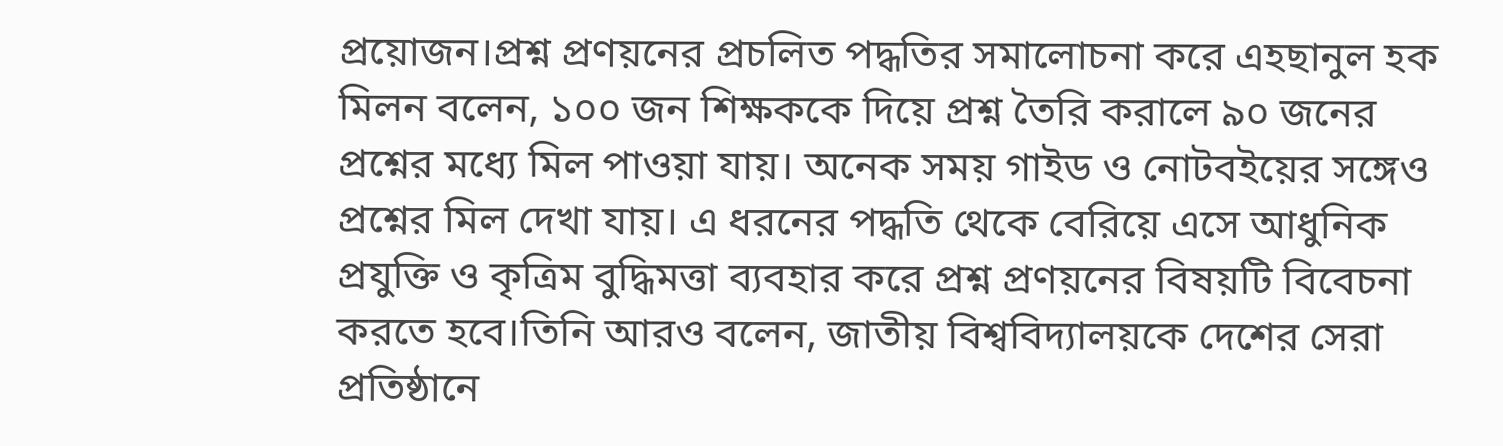প্রয়োজন।প্রশ্ন প্রণয়নের প্রচলিত পদ্ধতির সমালোচনা করে এহছানুল হক মিলন বলেন, ১০০ জন শিক্ষককে দিয়ে প্রশ্ন তৈরি করালে ৯০ জনের প্রশ্নের মধ্যে মিল পাওয়া যায়। অনেক সময় গাইড ও নোটবইয়ের সঙ্গেও প্রশ্নের মিল দেখা যায়। এ ধরনের পদ্ধতি থেকে বেরিয়ে এসে আধুনিক প্রযুক্তি ও কৃত্রিম বুদ্ধিমত্তা ব্যবহার করে প্রশ্ন প্রণয়নের বিষয়টি বিবেচনা করতে হবে।তিনি আরও বলেন, জাতীয় বিশ্ববিদ্যালয়কে দেশের সেরা প্রতিষ্ঠানে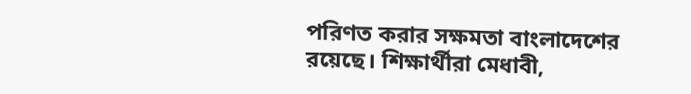পরিণত করার সক্ষমতা বাংলাদেশের রয়েছে। শিক্ষার্থীরা মেধাবী,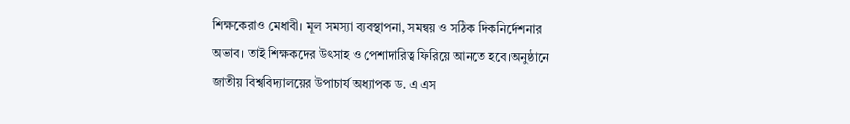শিক্ষকেরাও মেধাবী। মূল সমস্যা ব্যবস্থাপনা, সমন্বয় ও সঠিক দিকনির্দেশনার অভাব। তাই শিক্ষকদের উৎসাহ ও পেশাদারিত্ব ফিরিয়ে আনতে হবে।অনুষ্ঠানে জাতীয় বিশ্ববিদ্যালয়ের উপাচার্য অধ্যাপক ড. এ এস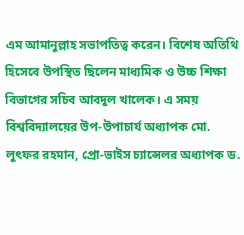এম আমানুল্লাহ সভাপতিত্ব করেন। বিশেষ অতিথি হিসেবে উপস্থিত ছিলেন মাধ্যমিক ও উচ্চ শিক্ষা বিভাগের সচিব আবদুল খালেক। এ সময় বিশ্ববিদ্যালয়ের উপ-উপাচার্য অধ্যাপক মো. লুৎফর রহমান, প্রো-ভাইস চ্যান্সেলর অধ্যাপক ড.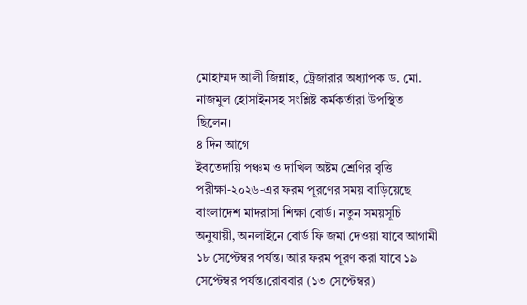মোহাম্মদ আলী জিন্নাহ, ট্রেজারার অধ্যাপক ড. মো. নাজমুল হোসাইনসহ সংশ্লিষ্ট কর্মকর্তারা উপস্থিত ছিলেন।
৪ দিন আগে
ইবতেদায়ি পঞ্চম ও দাখিল অষ্টম শ্রেণির বৃত্তি পরীক্ষা-২০২৬-এর ফরম পূরণের সময় বাড়িয়েছে বাংলাদেশ মাদরাসা শিক্ষা বোর্ড। নতুন সময়সূচি অনুযায়ী, অনলাইনে বোর্ড ফি জমা দেওয়া যাবে আগামী ১৮ সেপ্টেম্বর পর্যন্ত। আর ফরম পূরণ করা যাবে ১৯ সেপ্টেম্বর পর্যন্ত।রোববার (১৩ সেপ্টেম্বর)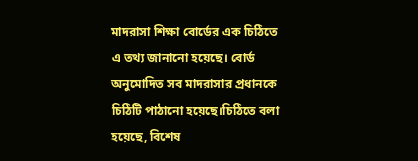মাদরাসা শিক্ষা বোর্ডের এক চিঠিতে এ তথ্য জানানো হয়েছে। বোর্ড অনুমোদিত সব মাদরাসার প্রধানকে চিঠিটি পাঠানো হয়েছে।চিঠিতে বলা হয়েছে, বিশেষ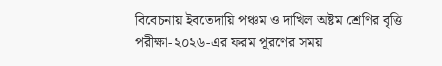বিবেচনায় ইবতেদায়ি পঞ্চম ও দাখিল অষ্টম শ্রেণির বৃত্তি পরীক্ষা-২০২৬-এর ফরম পূরণের সময়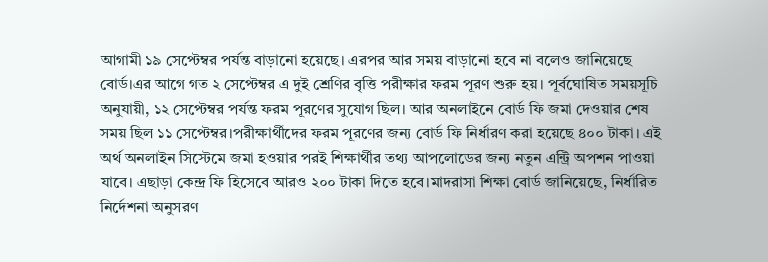আগামী ১৯ সেপ্টেম্বর পর্যন্ত বাড়ানো হয়েছে। এরপর আর সময় বাড়ানো হবে না বলেও জানিয়েছে বোর্ড।এর আগে গত ২ সেপ্টেম্বর এ দুই শ্রেণির বৃত্তি পরীক্ষার ফরম পূরণ শুরু হয়। পূর্বঘোষিত সময়সূচি অনুযায়ী, ১২ সেপ্টেম্বর পর্যন্ত ফরম পূরণের সুযোগ ছিল। আর অনলাইনে বোর্ড ফি জমা দেওয়ার শেষ সময় ছিল ১১ সেপ্টেম্বর।পরীক্ষার্থীদের ফরম পূরণের জন্য বোর্ড ফি নির্ধারণ করা হয়েছে ৪০০ টাকা। এই অর্থ অনলাইন সিস্টেমে জমা হওয়ার পরই শিক্ষার্থীর তথ্য আপলোডের জন্য নতুন এন্ট্রি অপশন পাওয়া যাবে। এছাড়া কেন্দ্র ফি হিসেবে আরও ২০০ টাকা দিতে হবে।মাদরাসা শিক্ষা বোর্ড জানিয়েছে, নির্ধারিত নির্দেশনা অনুসরণ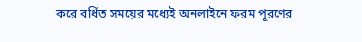করে বর্ধিত সময়ের মধ্যেই অনলাইনে ফরম পূরণের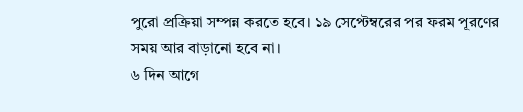পুরো প্রক্রিয়া সম্পন্ন করতে হবে। ১৯ সেপ্টেম্বরের পর ফরম পূরণের সময় আর বাড়ানো হবে না।
৬ দিন আগে